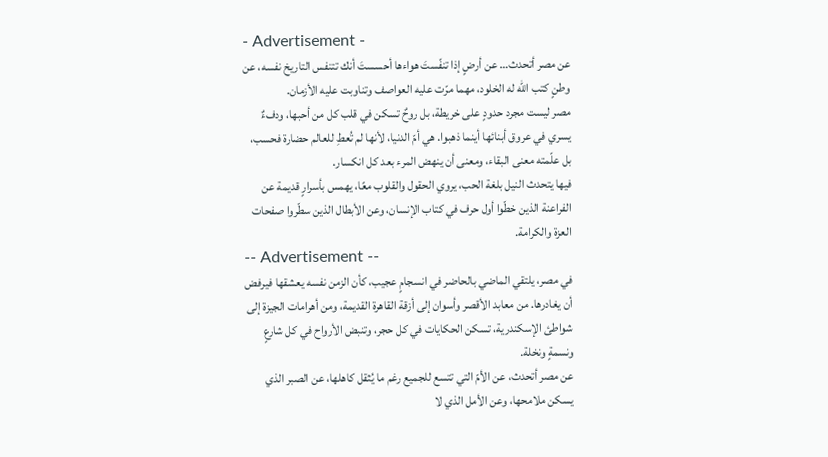- Advertisement -
عن مصر أتحدث… عن أرضٍ إذا تنفّستَ هواءها أحسستَ أنك تتنفس التاريخ نفسه، عن وطنٍ كتب الله له الخلود، مهما مرّت عليه العواصف وتناوبت عليه الأزمان.
مصر ليست مجرد حدودٍ على خريطة، بل روحٌ تسكن في قلب كل من أحبها، ودفءٌ يسري في عروق أبنائها أينما ذهبوا. هي أمّ الدنيا، لأنها لم تُعطِ للعالم حضارة فحسب، بل علّمته معنى البقاء، ومعنى أن ينهض المرء بعد كل انكسار.
فيها يتحدث النيل بلغة الحب، يروي الحقول والقلوب معًا، يهمس بأسرارٍ قديمة عن الفراعنة الذين خطّوا أول حرف في كتاب الإنسان، وعن الأبطال الذين سطّروا صفحات العزة والكرامة.
-- Advertisement --
في مصر، يلتقي الماضي بالحاضر في انسجامٍ عجيب، كأن الزمن نفسه يعشقها فيرفض أن يغادرها. من معابد الأقصر وأسوان إلى أزقة القاهرة القديمة، ومن أهرامات الجيزة إلى شواطئ الإسكندرية، تسكن الحكايات في كل حجر، وتنبض الأرواح في كل شارعٍ ونسمةٍ ونخلة.
عن مصر أتحدث، عن الأمّ التي تتسع للجميع رغم ما يُثقل كاهلها، عن الصبر الذي يسكن ملامحها، وعن الأمل الذي لا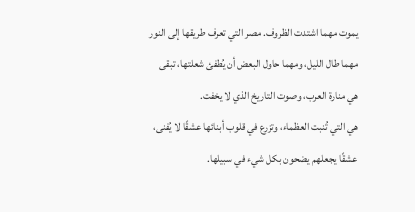يموت مهما اشتدت الظروف. مصر التي تعرف طريقها إلى النور مهما طال الليل، ومهما حاول البعض أن يُطفئ شعلتها، تبقى هي منارة العرب، وصوت التاريخ الذي لا يخفت.
هي التي تُنبت العظماء، وتزرع في قلوب أبنائها عشقًا لا يُفنى، عشقًا يجعلهم يضحون بكل شيء في سبيلها.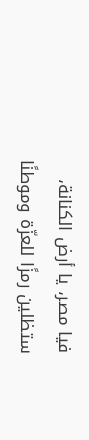فيا مصر، يا أرض الكنانة، ستظلين رمزًا للعزّة وموطنًا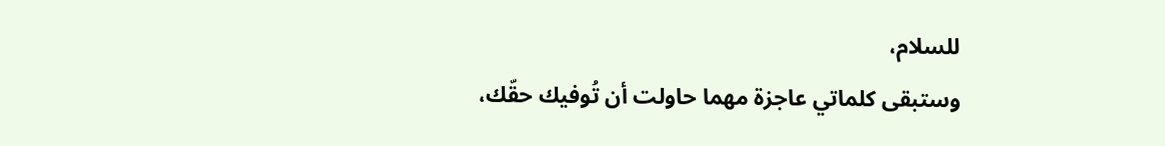للسلام،
وستبقى كلماتي عاجزة مهما حاولت أن تُوفيك حقّك،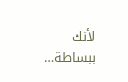لأنك ببساطة…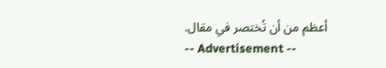أعظم من أن تُختصر في مقال.
-- Advertisement --